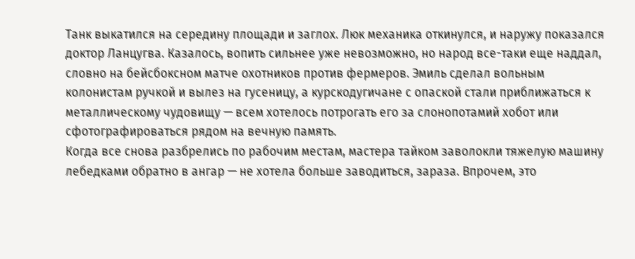Танк выкатился на середину площади и заглох. Люк механика откинулся, и наружу показался доктор Ланцугва. Казалось, вопить сильнее уже невозможно, но народ все-таки еще наддал, словно на бейсбоксном матче охотников против фермеров. Эмиль сделал вольным колонистам ручкой и вылез на гусеницу, а курскодугичане с опаской стали приближаться к металлическому чудовищу — всем хотелось потрогать его за слонопотамий хобот или сфотографироваться рядом на вечную память.
Когда все снова разбрелись по рабочим местам, мастера тайком заволокли тяжелую машину лебедками обратно в ангар — не хотела больше заводиться, зараза. Впрочем, это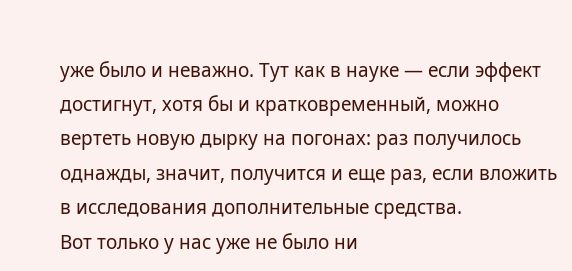уже было и неважно. Тут как в науке — если эффект достигнут, хотя бы и кратковременный, можно вертеть новую дырку на погонах: раз получилось однажды, значит, получится и еще раз, если вложить в исследования дополнительные средства.
Вот только у нас уже не было ни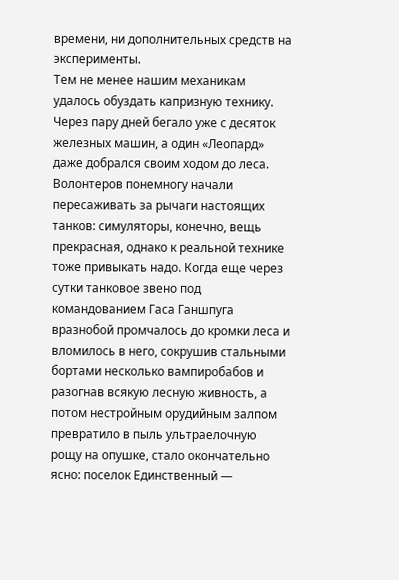времени, ни дополнительных средств на эксперименты.
Тем не менее нашим механикам удалось обуздать капризную технику. Через пару дней бегало уже с десяток железных машин, а один «Леопард» даже добрался своим ходом до леса. Волонтеров понемногу начали пересаживать за рычаги настоящих танков: симуляторы, конечно, вещь прекрасная, однако к реальной технике тоже привыкать надо. Когда еще через сутки танковое звено под командованием Гаса Ганшпуга вразнобой промчалось до кромки леса и вломилось в него, сокрушив стальными бортами несколько вампиробабов и разогнав всякую лесную живность, а потом нестройным орудийным залпом превратило в пыль ультраелочную рощу на опушке, стало окончательно ясно: поселок Единственный —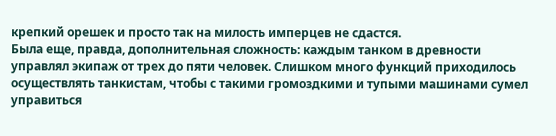крепкий орешек и просто так на милость имперцев не сдастся.
Была еще, правда, дополнительная сложность: каждым танком в древности управлял экипаж от трех до пяти человек. Слишком много функций приходилось осуществлять танкистам, чтобы с такими громоздкими и тупыми машинами сумел управиться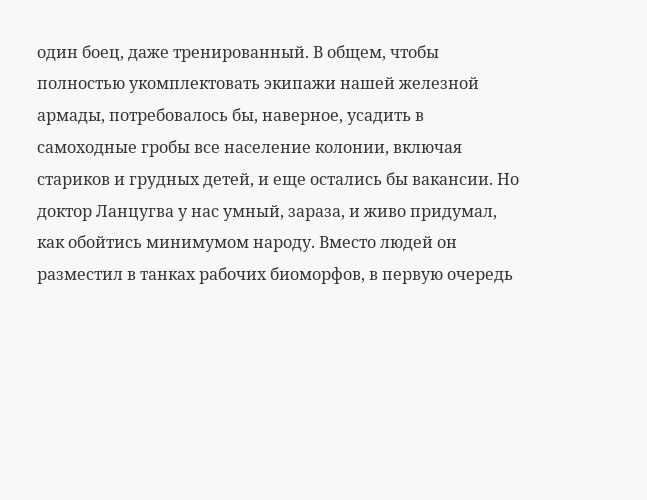один боец, даже тренированный. В общем, чтобы полностью укомплектовать экипажи нашей железной армады, потребовалось бы, наверное, усадить в самоходные гробы все население колонии, включая стариков и грудных детей, и еще остались бы вакансии. Но доктор Ланцугва у нас умный, зараза, и живо придумал, как обойтись минимумом народу. Вместо людей он разместил в танках рабочих биоморфов, в первую очередь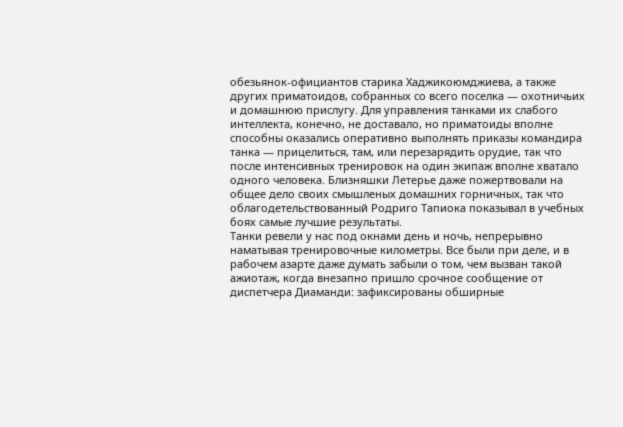обезьянок-официантов старика Хаджикоюмджиева, а также других приматоидов, собранных со всего поселка — охотничьих и домашнюю прислугу. Для управления танками их слабого интеллекта, конечно, не доставало, но приматоиды вполне способны оказались оперативно выполнять приказы командира танка — прицелиться, там, или перезарядить орудие, так что после интенсивных тренировок на один экипаж вполне хватало одного человека. Близняшки Летерье даже пожертвовали на общее дело своих смышленых домашних горничных, так что облагодетельствованный Родриго Тапиока показывал в учебных боях самые лучшие результаты.
Танки ревели у нас под окнами день и ночь, непрерывно наматывая тренировочные километры. Все были при деле, и в рабочем азарте даже думать забыли о том, чем вызван такой ажиотаж, когда внезапно пришло срочное сообщение от диспетчера Диаманди: зафиксированы обширные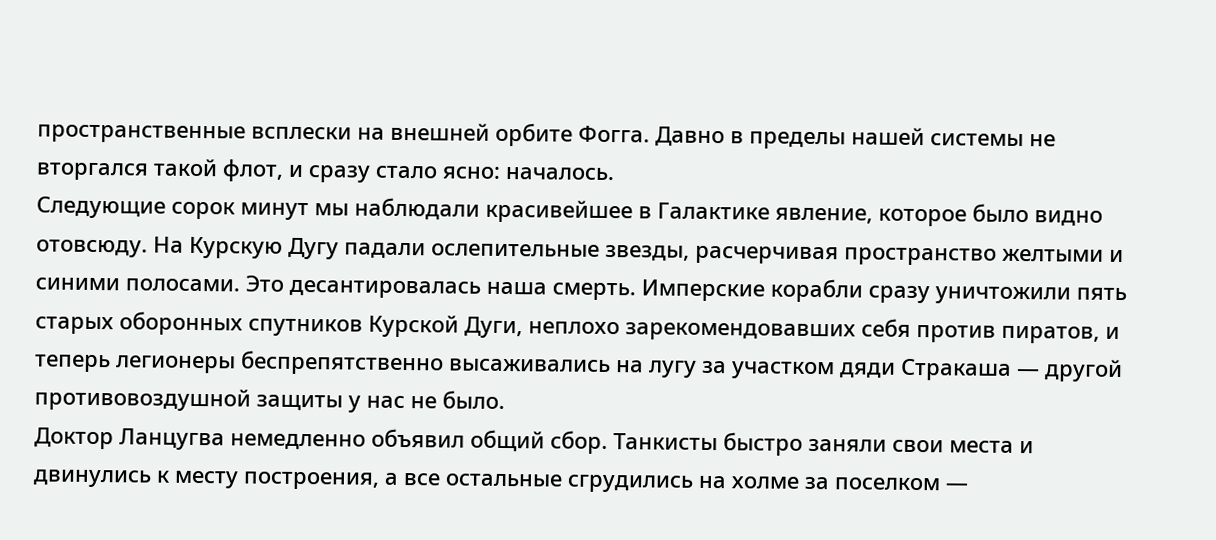пространственные всплески на внешней орбите Фогга. Давно в пределы нашей системы не вторгался такой флот, и сразу стало ясно: началось.
Следующие сорок минут мы наблюдали красивейшее в Галактике явление, которое было видно отовсюду. На Курскую Дугу падали ослепительные звезды, расчерчивая пространство желтыми и синими полосами. Это десантировалась наша смерть. Имперские корабли сразу уничтожили пять старых оборонных спутников Курской Дуги, неплохо зарекомендовавших себя против пиратов, и теперь легионеры беспрепятственно высаживались на лугу за участком дяди Стракаша — другой противовоздушной защиты у нас не было.
Доктор Ланцугва немедленно объявил общий сбор. Танкисты быстро заняли свои места и двинулись к месту построения, а все остальные сгрудились на холме за поселком —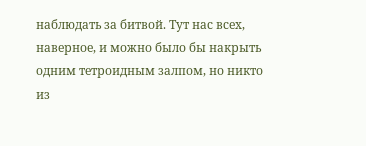наблюдать за битвой. Тут нас всех, наверное, и можно было бы накрыть одним тетроидным залпом, но никто из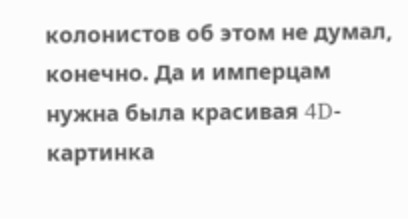колонистов об этом не думал, конечно. Да и имперцам нужна была красивая 4D-картинка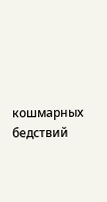кошмарных бедствий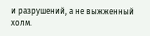и разрушений, а не выжженный холм.